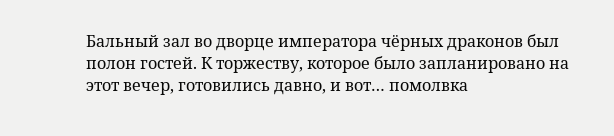Бальный зал во дворце императора чёрных драконов был полон гостей. К торжеству, которое было запланировано на этот вечер, готовились давно, и вот… помолвка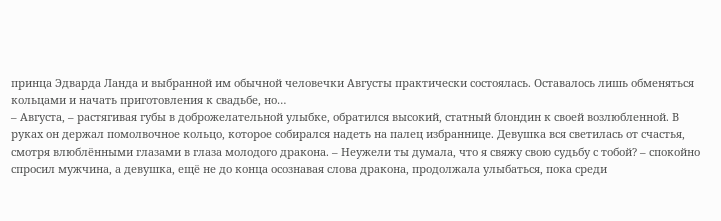принца Эдварда Ланда и выбранной им обычной человечки Августы практически состоялась. Оставалось лишь обменяться кольцами и начать приготовления к свадьбе, но…
– Августа, – растягивая губы в доброжелательной улыбке, обратился высокий, статный блондин к своей возлюбленной. В руках он держал помолвочное кольцо, которое собирался надеть на палец избраннице. Девушка вся светилась от счастья, смотря влюблёнными глазами в глаза молодого дракона. – Неужели ты думала, что я свяжу свою судьбу с тобой? – спокойно спросил мужчина, а девушка, ещё не до конца осознавая слова дракона, продолжала улыбаться, пока среди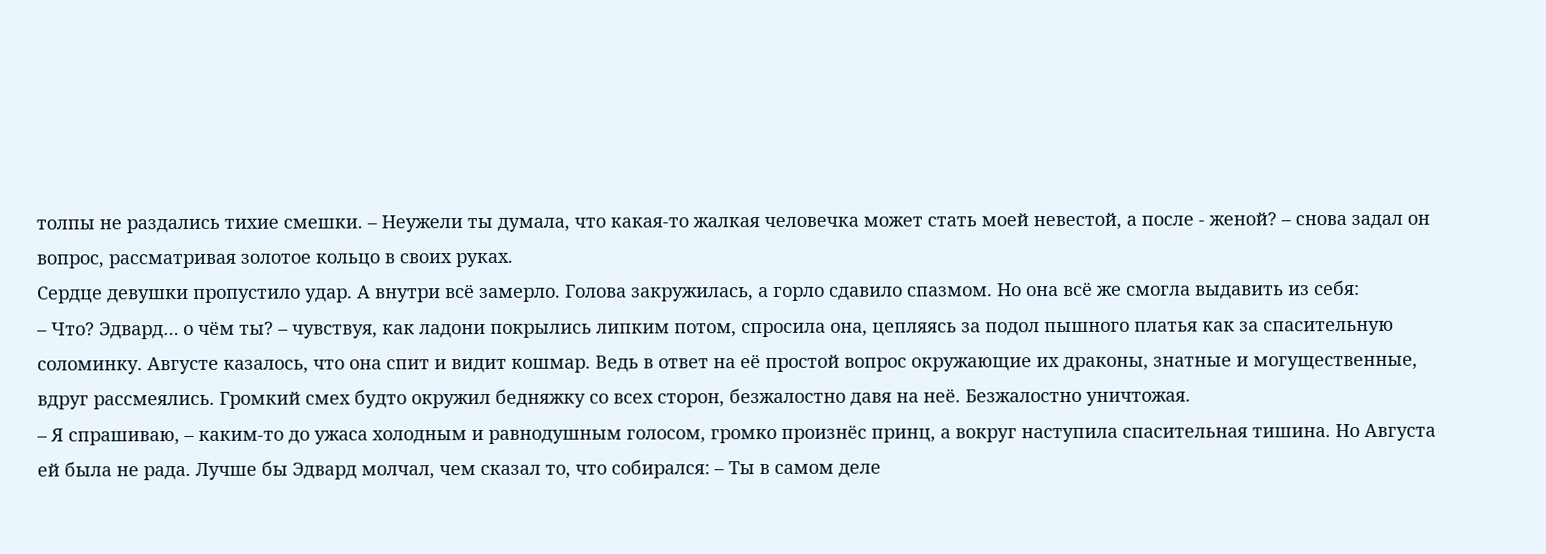толпы не раздались тихие смешки. – Неужели ты думала, что какая-то жалкая человечка может стать моей невестой, а после - женой? – снова задал он вопрос, рассматривая золотое кольцо в своих руках.
Сердце девушки пропустило удар. А внутри всё замерло. Голова закружилась, а горло сдавило спазмом. Но она всё же смогла выдавить из себя:
– Что? Эдвард… о чём ты? – чувствуя, как ладони покрылись липким потом, спросила она, цепляясь за подол пышного платья как за спасительную соломинку. Августе казалось, что она спит и видит кошмар. Ведь в ответ на её простой вопрос окружающие их драконы, знатные и могущественные, вдруг рассмеялись. Громкий смех будто окружил бедняжку со всех сторон, безжалостно давя на неё. Безжалостно уничтожая.
– Я спрашиваю, – каким-то до ужаса холодным и равнодушным голосом, громко произнёс принц, а вокруг наступила спасительная тишина. Но Августа ей была не рада. Лучше бы Эдвард молчал, чем сказал то, что собирался: – Ты в самом деле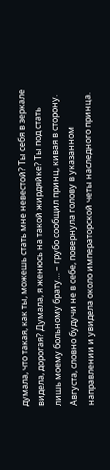думала, что такая, как ты, можешь стать мне невестой? Ты себя в зеркале видела, дорогая? Думала, я женюсь на такой жирдяйке? Ты под стать лишь моему больному брату… – грубо сообщил принц, кивая в сторону.
Августа, словно будучи не в себе, повернула голову в указанном направлении и увидела около императорской четы наследного принца.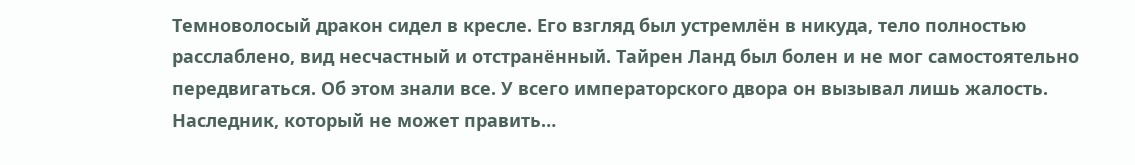Темноволосый дракон сидел в кресле. Его взгляд был устремлён в никуда, тело полностью расслаблено, вид несчастный и отстранённый. Тайрен Ланд был болен и не мог самостоятельно передвигаться. Об этом знали все. У всего императорского двора он вызывал лишь жалость. Наследник, который не может править…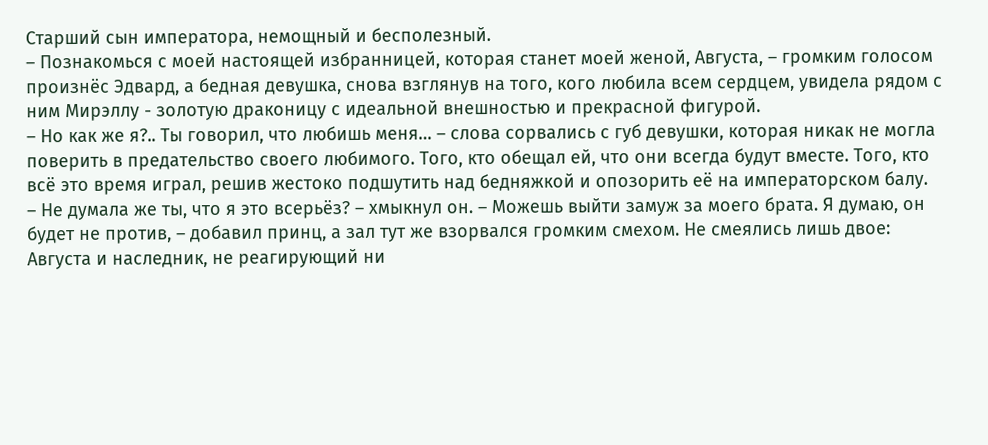Старший сын императора, немощный и бесполезный.
– Познакомься с моей настоящей избранницей, которая станет моей женой, Августа, – громким голосом произнёс Эдвард, а бедная девушка, снова взглянув на того, кого любила всем сердцем, увидела рядом с ним Мирэллу - золотую драконицу с идеальной внешностью и прекрасной фигурой.
– Но как же я?.. Ты говорил, что любишь меня… – слова сорвались с губ девушки, которая никак не могла поверить в предательство своего любимого. Того, кто обещал ей, что они всегда будут вместе. Того, кто всё это время играл, решив жестоко подшутить над бедняжкой и опозорить её на императорском балу.
– Не думала же ты, что я это всерьёз? – хмыкнул он. – Можешь выйти замуж за моего брата. Я думаю, он будет не против, – добавил принц, а зал тут же взорвался громким смехом. Не смеялись лишь двое: Августа и наследник, не реагирующий ни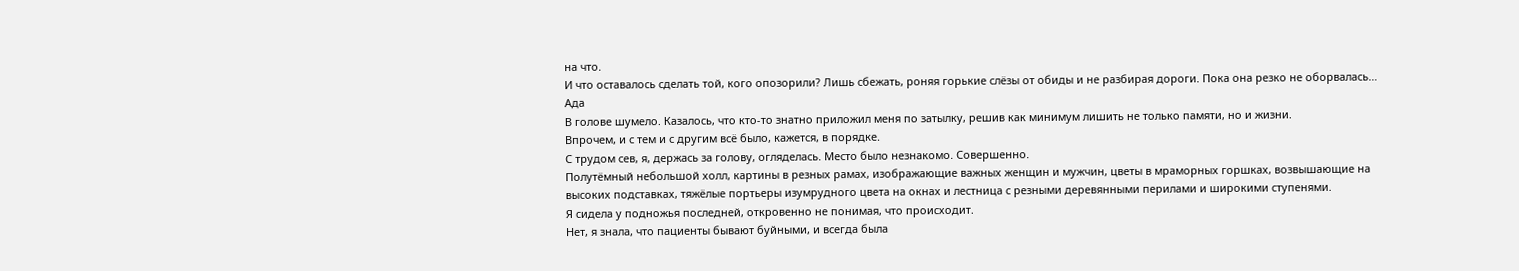на что.
И что оставалось сделать той, кого опозорили? Лишь сбежать, роняя горькие слёзы от обиды и не разбирая дороги. Пока она резко не оборвалась…
Ада
В голове шумело. Казалось, что кто-то знатно приложил меня по затылку, решив как минимум лишить не только памяти, но и жизни.
Впрочем, и с тем и с другим всё было, кажется, в порядке.
С трудом сев, я, держась за голову, огляделась. Место было незнакомо. Совершенно.
Полутёмный небольшой холл, картины в резных рамах, изображающие важных женщин и мужчин, цветы в мраморных горшках, возвышающие на высоких подставках, тяжёлые портьеры изумрудного цвета на окнах и лестница с резными деревянными перилами и широкими ступенями.
Я сидела у подножья последней, откровенно не понимая, что происходит.
Нет, я знала, что пациенты бывают буйными, и всегда была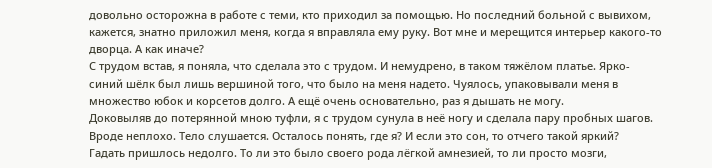довольно осторожна в работе с теми, кто приходил за помощью. Но последний больной с вывихом, кажется, знатно приложил меня, когда я вправляла ему руку. Вот мне и мерещится интерьер какого-то дворца. А как иначе?
С трудом встав, я поняла, что сделала это с трудом. И немудрено, в таком тяжёлом платье. Ярко-синий шёлк был лишь вершиной того, что было на меня надето. Чуялось, упаковывали меня в множество юбок и корсетов долго. А ещё очень основательно, раз я дышать не могу.
Доковыляв до потерянной мною туфли, я с трудом сунула в неё ногу и сделала пару пробных шагов. Вроде неплохо. Тело слушается. Осталось понять, где я? И если это сон, то отчего такой яркий?
Гадать пришлось недолго. То ли это было своего рода лёгкой амнезией, то ли просто мозги,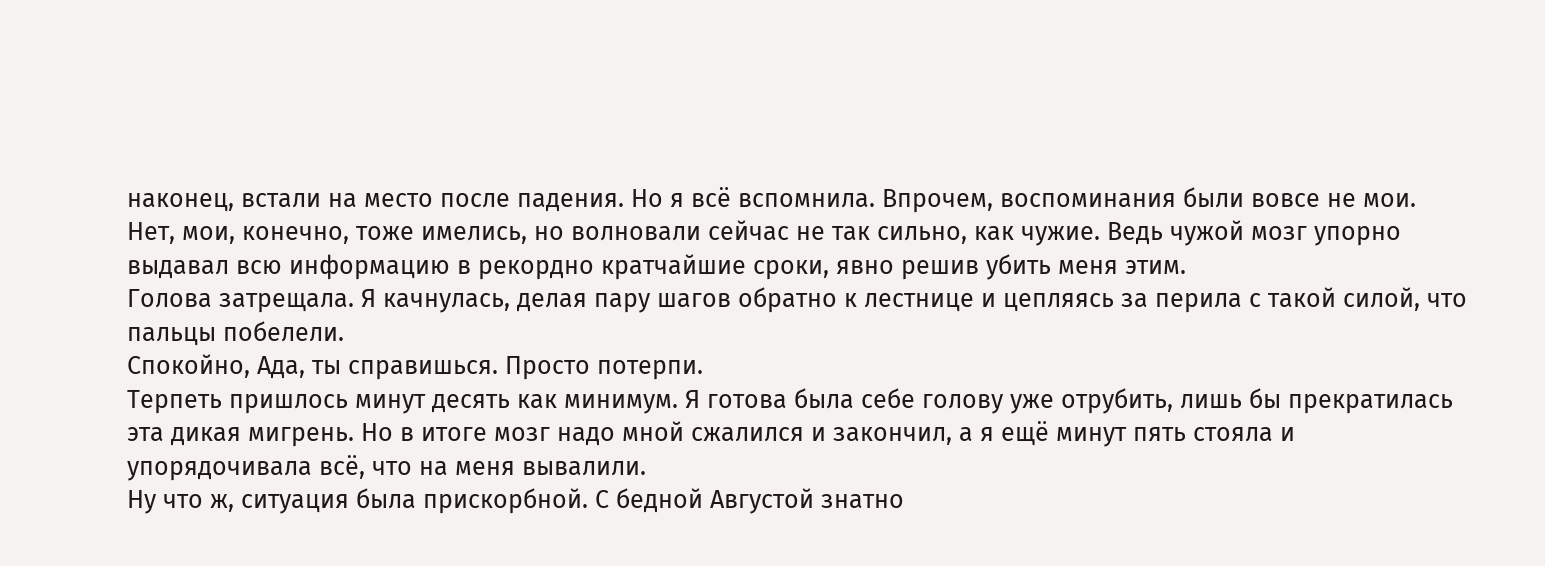наконец, встали на место после падения. Но я всё вспомнила. Впрочем, воспоминания были вовсе не мои. Нет, мои, конечно, тоже имелись, но волновали сейчас не так сильно, как чужие. Ведь чужой мозг упорно выдавал всю информацию в рекордно кратчайшие сроки, явно решив убить меня этим.
Голова затрещала. Я качнулась, делая пару шагов обратно к лестнице и цепляясь за перила с такой силой, что пальцы побелели.
Спокойно, Ада, ты справишься. Просто потерпи.
Терпеть пришлось минут десять как минимум. Я готова была себе голову уже отрубить, лишь бы прекратилась эта дикая мигрень. Но в итоге мозг надо мной сжалился и закончил, а я ещё минут пять стояла и упорядочивала всё, что на меня вывалили.
Ну что ж, ситуация была прискорбной. С бедной Августой знатно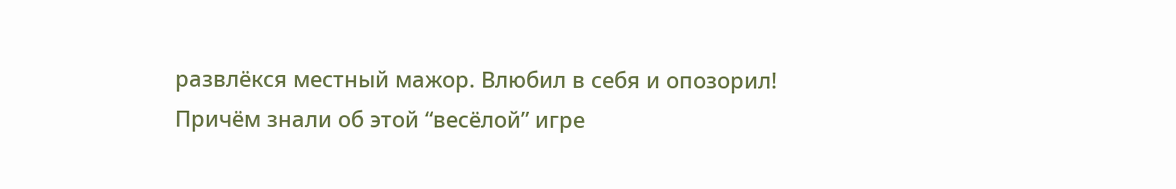развлёкся местный мажор. Влюбил в себя и опозорил! Причём знали об этой “весёлой” игре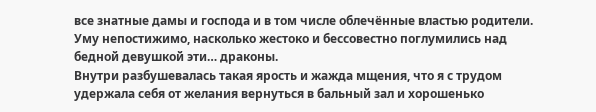все знатные дамы и господа и в том числе облечённые властью родители. Уму непостижимо, насколько жестоко и бессовестно поглумились над бедной девушкой эти… драконы.
Внутри разбушевалась такая ярость и жажда мщения, что я с трудом удержала себя от желания вернуться в бальный зал и хорошенько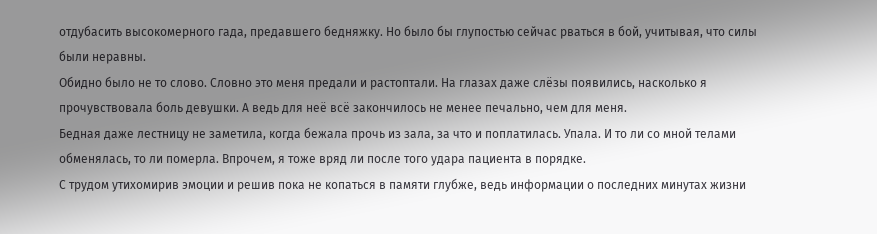отдубасить высокомерного гада, предавшего бедняжку. Но было бы глупостью сейчас рваться в бой, учитывая, что силы были неравны.
Обидно было не то слово. Словно это меня предали и растоптали. На глазах даже слёзы появились, насколько я прочувствовала боль девушки. А ведь для неё всё закончилось не менее печально, чем для меня.
Бедная даже лестницу не заметила, когда бежала прочь из зала, за что и поплатилась. Упала. И то ли со мной телами обменялась, то ли померла. Впрочем, я тоже вряд ли после того удара пациента в порядке.
С трудом утихомирив эмоции и решив пока не копаться в памяти глубже, ведь информации о последних минутах жизни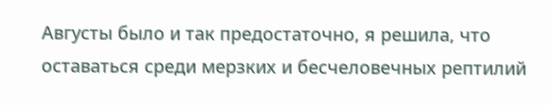Августы было и так предостаточно, я решила, что оставаться среди мерзких и бесчеловечных рептилий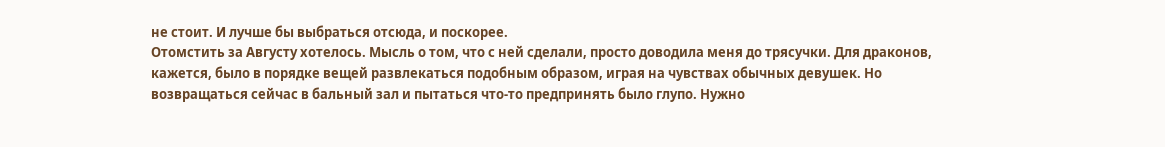не стоит. И лучше бы выбраться отсюда, и поскорее.
Отомстить за Августу хотелось. Мысль о том, что с ней сделали, просто доводила меня до трясучки. Для драконов, кажется, было в порядке вещей развлекаться подобным образом, играя на чувствах обычных девушек. Но возвращаться сейчас в бальный зал и пытаться что-то предпринять было глупо. Нужно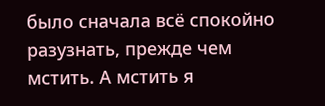было сначала всё спокойно разузнать, прежде чем мстить. А мстить я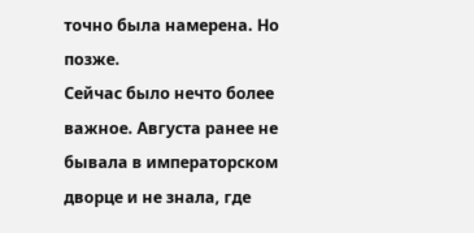точно была намерена. Но позже.
Сейчас было нечто более важное. Августа ранее не бывала в императорском дворце и не знала, где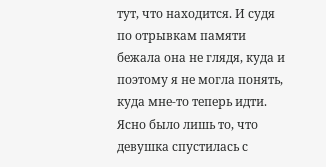тут, что находится. И судя по отрывкам памяти бежала она не глядя, куда и поэтому я не могла понять, куда мне-то теперь идти. Ясно было лишь то, что девушка спустилась с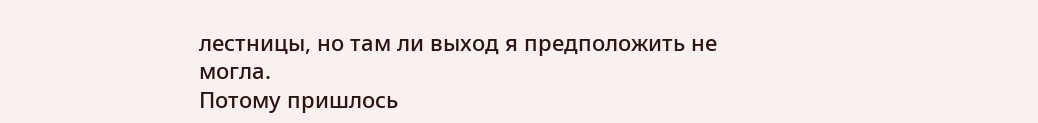лестницы, но там ли выход я предположить не могла.
Потому пришлось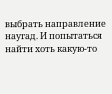выбрать направление наугад. И попытаться найти хоть какую-то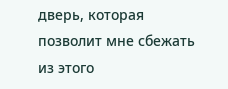дверь, которая позволит мне сбежать из этого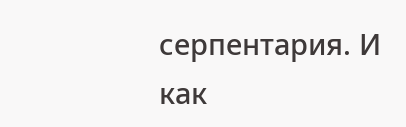серпентария. И как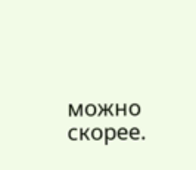можно скорее.